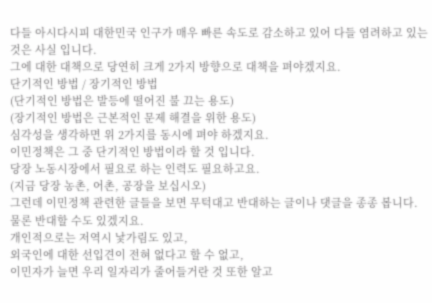다들 아시다시피 대한민국 인구가 매우 빠른 속도로 감소하고 있어 다들 염려하고 있는 것은 사실 입니다.
그에 대한 대책으로 당연히 크게 2가지 방향으로 대책을 펴야겠지요.
단기적인 방법 / 장기적인 방법
(단기적인 방법은 발등에 떨어진 불 끄는 용도)
(장기적인 방법은 근본적인 문제 해결을 위한 용도)
심각성을 생각하면 위 2가지를 동시에 펴야 하겠지요.
이민정책은 그 중 단기적인 방법이라 할 것 입니다.
당장 노동시장에서 필요로 하는 인력도 필요하고요.
(지금 당장 농촌, 어촌, 공장을 보십시오)
그런데 이민정책 관련한 글들을 보면 무턱대고 반대하는 글이나 댓글을 종종 봅니다.
물론 반대할 수도 있겠지요.
개인적으로는 저역시 낯가림도 있고,
외국인에 대한 선입견이 전혀 없다고 할 수 없고,
이민자가 늘면 우리 일자리가 줄어들거란 것 또한 알고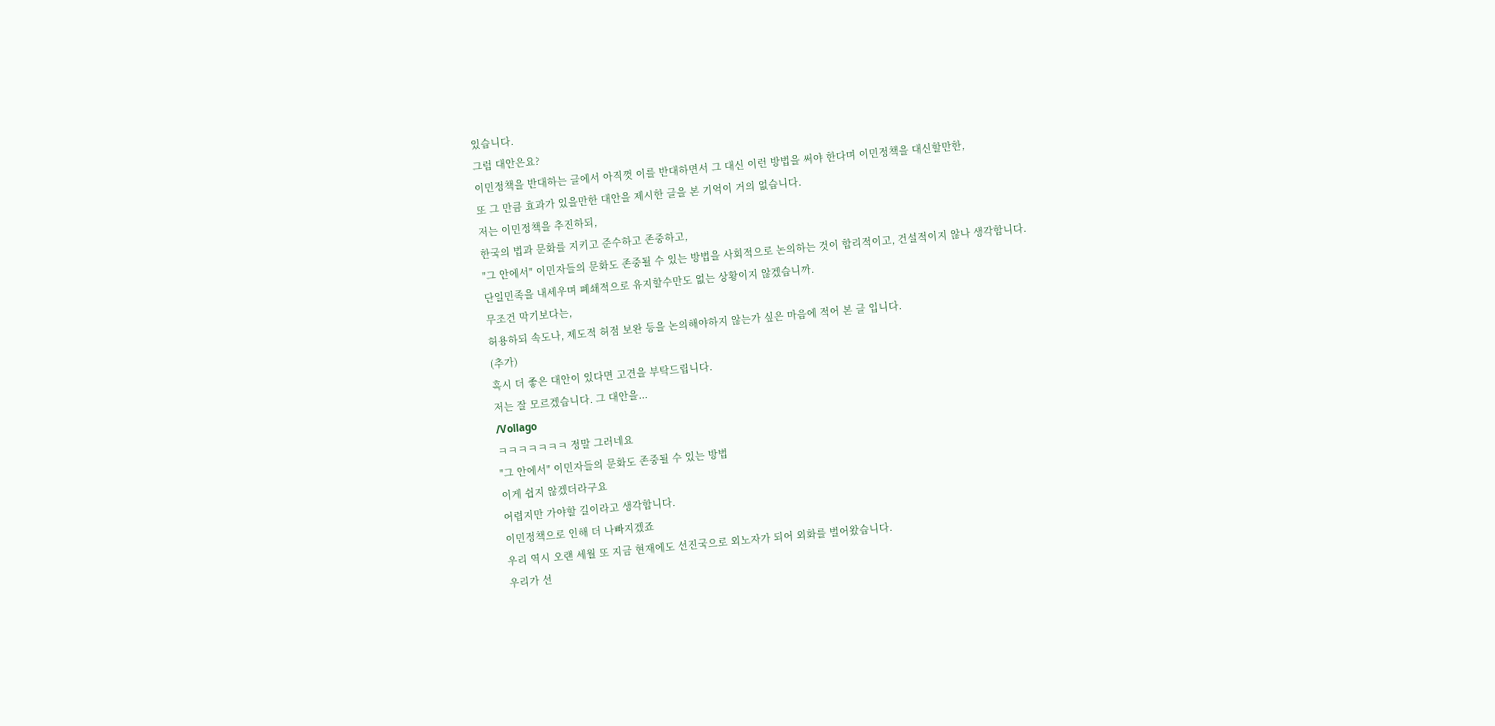있습니다.
그럼 대안은요?
이민정책을 반대하는 글에서 아직껏 이를 반대하면서 그 대신 이런 방법을 써야 한다며 이민정책을 대신할만한,
또 그 만큼 효과가 있을만한 대안을 제시한 글을 본 기억이 거의 없습니다.
저는 이민정책을 추진하되,
한국의 법과 문화를 지키고 준수하고 존중하고,
"그 안에서" 이민자들의 문화도 존중될 수 있는 방법을 사회적으로 논의하는 것이 합리적이고, 건설적이지 않나 생각합니다.
단일민족을 내세우며 폐쇄적으로 유지할수만도 없는 상황이지 않겠습니까.
무조건 막기보다는,
허용하되 속도나, 제도적 허점 보완 등을 논의해야하지 않는가 싶은 마음에 적어 본 글 입니다.
(추가)
혹시 더 좋은 대안이 있다면 고견을 부탁드립니다.
저는 잘 모르겠습니다. 그 대안을...
/Vollago
ㅋㅋㅋㅋㅋㅋㅋ 정말 그러네요
"그 안에서" 이민자들의 문화도 존중될 수 있는 방법
이게 쉽지 않겠더라구요
어렵지만 가야할 길이라고 생각합니다.
이민정책으로 인해 더 나빠지겠죠
우리 역시 오랜 세월 또 지금 현재에도 선진국으로 외노자가 되어 외화를 벌어왔습니다.
우리가 선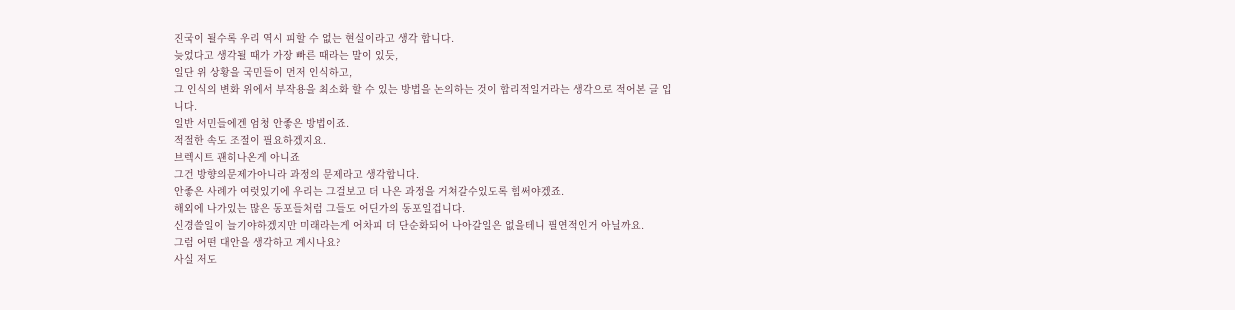진국이 될수록 우리 역시 피할 수 없는 현실이라고 생각 합니다.
늦었다고 생각될 때가 가장 빠른 때라는 말이 있듯,
일단 위 상황을 국민들이 먼저 인식하고,
그 인식의 변화 위에서 부작용을 최소화 할 수 있는 방법을 논의하는 것이 합리적일거라는 생각으로 적어본 글 입니다.
일반 서민들에겐 엄청 안좋은 방법이죠.
적절한 속도 조절이 필요하겠지요.
브렉시트 괜히나온게 아니죠
그건 방향의문제가아니라 과정의 문제라고 생각합니다.
안좋은 사례가 여럿있기에 우리는 그걸보고 더 나은 과정을 거쳐갈수있도록 힘써야겠죠.
해외에 나가있는 많은 동포들처럼 그들도 어딘가의 동포일겁니다.
신경쓸일이 늘기야하겠지만 미래라는게 어차피 더 단순화되어 나아갈일은 없을테니 필연적인거 아닐까요.
그럼 어떤 대안을 생각하고 계시나요?
사실 저도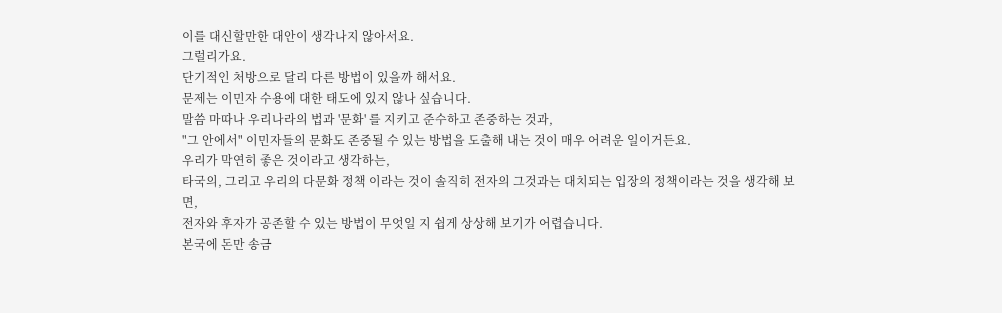이를 대신할만한 대안이 생각나지 않아서요.
그럴리가요.
단기적인 처방으로 달리 다른 방법이 있을까 해서요.
문제는 이민자 수용에 대한 태도에 있지 않나 싶습니다.
말씀 마따나 우리나라의 법과 '문화' 를 지키고 준수하고 존중하는 것과,
"그 안에서" 이민자들의 문화도 존중될 수 있는 방법을 도출해 내는 것이 매우 어려운 일이거든요.
우리가 막연히 좋은 것이라고 생각하는,
타국의, 그리고 우리의 다문화 정책 이라는 것이 솔직히 전자의 그것과는 대치되는 입장의 정책이라는 것을 생각해 보면,
전자와 후자가 공존할 수 있는 방법이 무엇일 지 쉽게 상상해 보기가 어렵습니다.
본국에 돈만 송금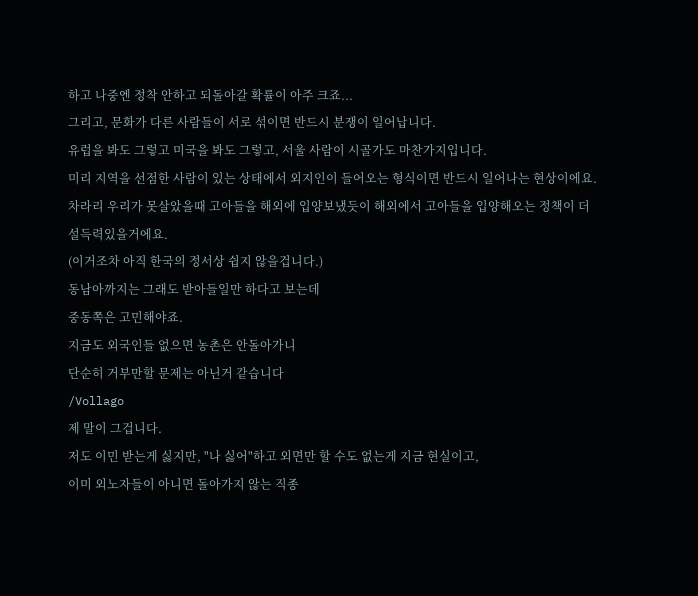하고 나중엔 정착 안하고 되돌아갈 확률이 아주 크죠...
그리고, 문화가 다른 사람들이 서로 섞이면 반드시 분쟁이 일어납니다.
유럽을 봐도 그렇고 미국을 봐도 그렇고, 서울 사람이 시골가도 마찬가지입니다.
미리 지역을 선점한 사람이 있는 상태에서 외지인이 들어오는 형식이면 반드시 일어나는 현상이에요.
차라리 우리가 못살았을때 고아들을 해외에 입양보냈듯이 해외에서 고아들을 입양해오는 정책이 더 설득력있을거에요.
(이거조차 아직 한국의 정서상 쉽지 않을겁니다.)
동남아까지는 그래도 받아들일만 하다고 보는데
중동쪽은 고민해야죠.
지금도 외국인들 없으면 농촌은 안돌아가니
단순히 거부만할 문제는 아닌거 같습니다
/Vollago
제 말이 그겁니다.
저도 이민 받는게 싫지만, "나 싫어"하고 외면만 할 수도 없는게 지금 현실이고,
이미 외노자들이 아니면 돌아가지 않는 직종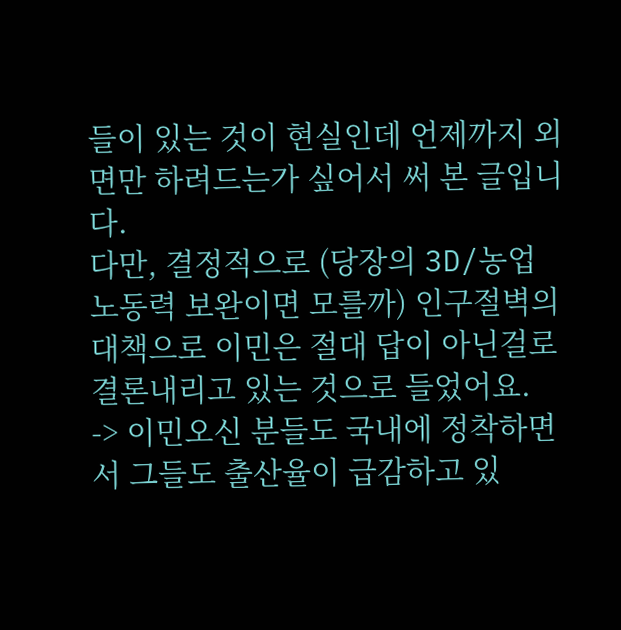들이 있는 것이 현실인데 언제까지 외면만 하려드는가 싶어서 써 본 글입니다.
다만, 결정적으로 (당장의 3D/농업 노동력 보완이면 모를까) 인구절벽의 대책으로 이민은 절대 답이 아닌걸로 결론내리고 있는 것으로 들었어요.
-> 이민오신 분들도 국내에 정착하면서 그들도 출산율이 급감하고 있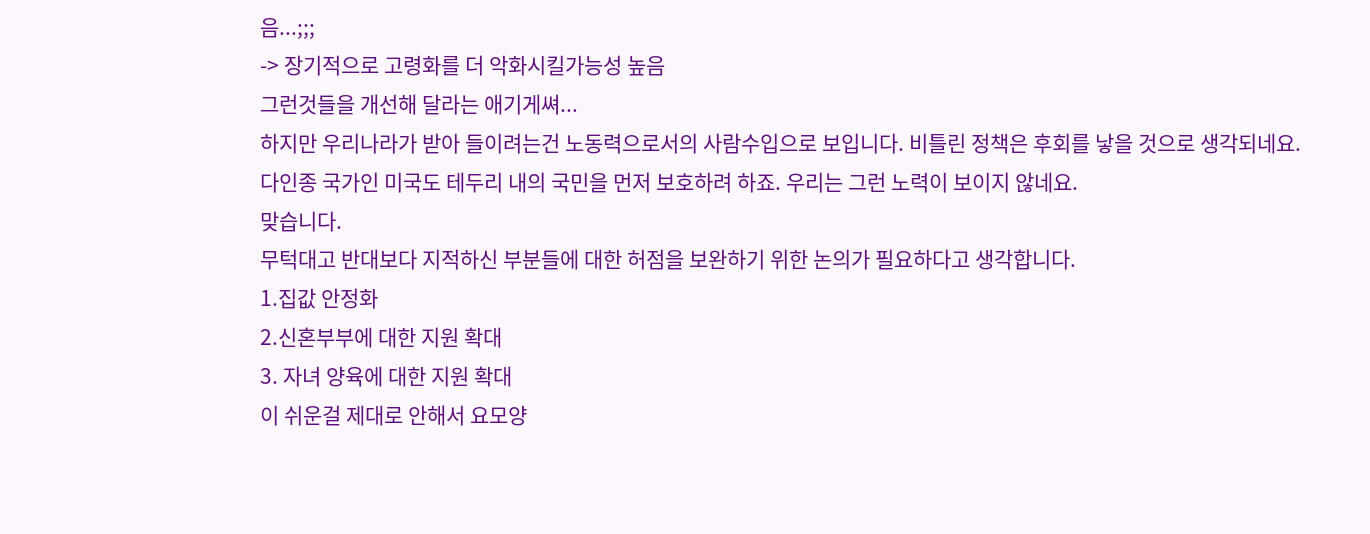음...;;;
-> 장기적으로 고령화를 더 악화시킬가능성 높음
그런것들을 개선해 달라는 애기게쎠...
하지만 우리나라가 받아 들이려는건 노동력으로서의 사람수입으로 보입니다. 비틀린 정책은 후회를 낳을 것으로 생각되네요.
다인종 국가인 미국도 테두리 내의 국민을 먼저 보호하려 하죠. 우리는 그런 노력이 보이지 않네요.
맞습니다.
무턱대고 반대보다 지적하신 부분들에 대한 허점을 보완하기 위한 논의가 필요하다고 생각합니다.
1.집값 안정화
2.신혼부부에 대한 지원 확대
3. 자녀 양육에 대한 지원 확대
이 쉬운걸 제대로 안해서 요모양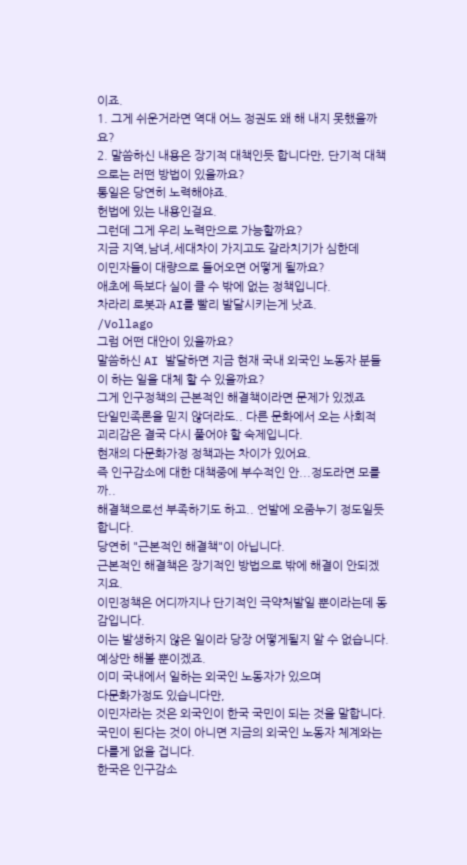이죠.
1. 그게 쉬운거라면 역대 어느 정권도 왜 해 내지 못했을까요?
2. 말씀하신 내용은 장기적 대책인듯 합니다만, 단기적 대책으로는 러떤 방법이 있을까요?
통일은 당연히 노력해야죠.
헌법에 있는 내용인걸요.
그런데 그게 우리 노력만으로 가능할까요?
지금 지역,남녀,세대차이 가지고도 갈라치기가 심한데
이민자들이 대량으로 들어오면 어떻게 될까요?
애초에 득보다 실이 클 수 밖에 없는 정책입니다.
차라리 로봇과 AI를 빨리 발달시키는게 낫죠.
/Vollago
그럼 어떤 대안이 있을까요?
말씀하신 AI 발달하면 지금 현재 국내 외국인 노동자 분들이 하는 일을 대체 할 수 있을까요?
그게 인구정책의 근본적인 해결책이라면 문제가 있겠죠
단일민족론을 믿지 않더라도.. 다른 문화에서 오는 사회적 괴리감은 결국 다시 풀어야 할 숙제입니다.
현재의 다문화가정 정책과는 차이가 있어요.
즉 인구감소에 대한 대책중에 부수적인 안...정도라면 모를까..
해결책으로선 부족하기도 하고.. 언발에 오줌누기 정도일듯 합니다.
당연히 "근본적인 해결책"이 아닙니다.
근본적인 해결책은 장기적인 방법으로 밖에 해결이 안되겠지요.
이민정책은 어디까지나 단기적인 극약처발일 뿐이라는데 동감입니다.
이는 발생하지 않은 일이라 당장 어떻게될지 알 수 없습니다. 예상만 해볼 뿐이겠죠.
이미 국내에서 일하는 외국인 노동자가 있으며
다문화가정도 있습니다만,
이민자라는 것은 외국인이 한국 국민이 되는 것을 말합니다.
국민이 된다는 것이 아니면 지금의 외국인 노동자 체계와는 다를게 없을 겁니다.
한국은 인구감소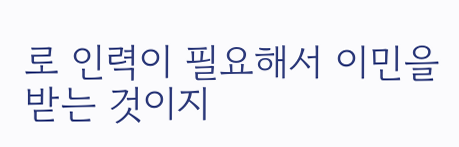로 인력이 필요해서 이민을 받는 것이지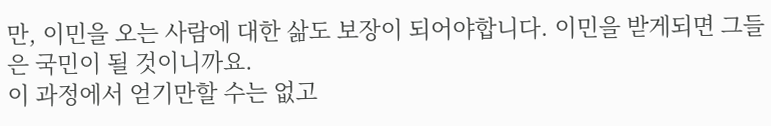만, 이민을 오는 사람에 대한 삶도 보장이 되어야합니다. 이민을 받게되면 그들은 국민이 될 것이니까요.
이 과정에서 얻기만할 수는 없고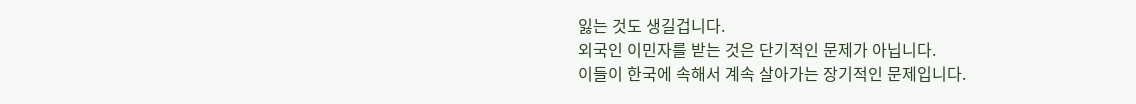잃는 것도 생길겁니다.
외국인 이민자를 받는 것은 단기적인 문제가 아닙니다.
이들이 한국에 속해서 계속 살아가는 장기적인 문제입니다.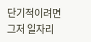단기적이려면 그저 일자리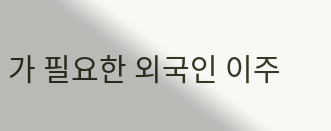가 필요한 외국인 이주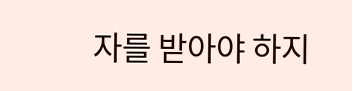자를 받아야 하지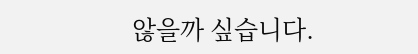않을까 싶습니다.